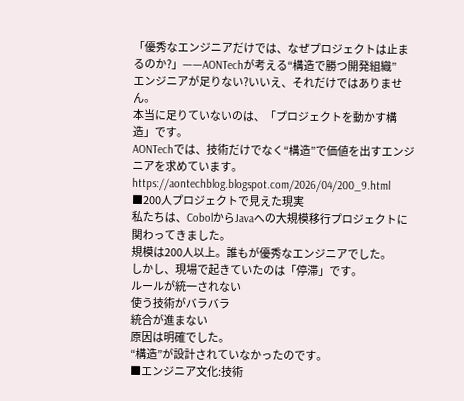「優秀なエンジニアだけでは、なぜプロジェクトは止まるのか?」——AONTechが考える“構造で勝つ開発組織”
エンジニアが足りない?いいえ、それだけではありません。
本当に足りていないのは、「プロジェクトを動かす構造」です。
AONTechでは、技術だけでなく“構造”で価値を出すエンジニアを求めています。
https://aontechblog.blogspot.com/2026/04/200_9.html
■200人プロジェクトで見えた現実
私たちは、CobolからJavaへの大規模移行プロジェクトに関わってきました。
規模は200人以上。誰もが優秀なエンジニアでした。
しかし、現場で起きていたのは「停滞」です。
ルールが統一されない
使う技術がバラバラ
統合が進まない
原因は明確でした。
“構造”が設計されていなかったのです。
■エンジニア文化:技術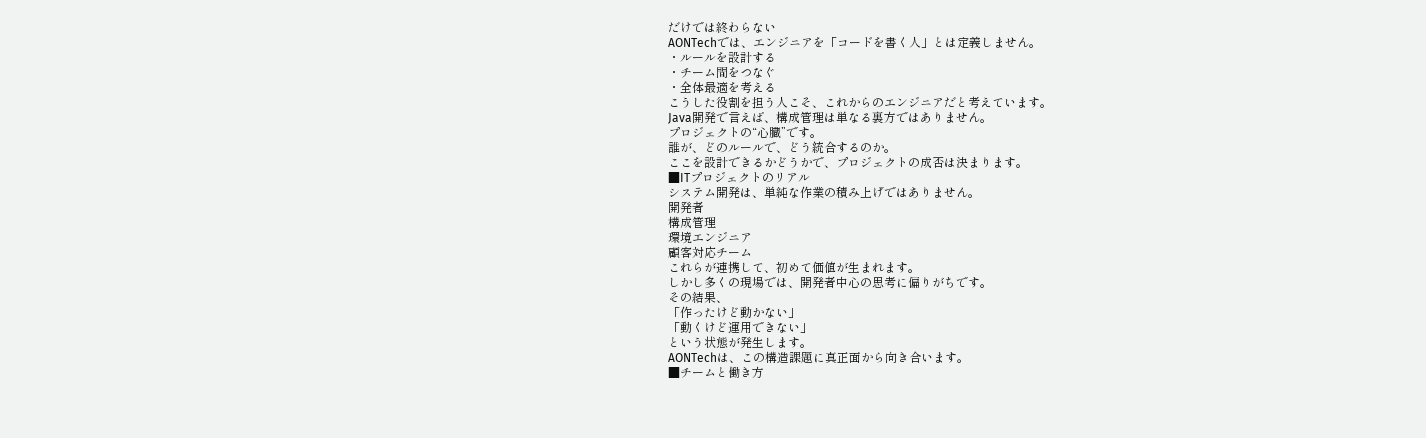だけでは終わらない
AONTechでは、エンジニアを「コードを書く人」とは定義しません。
・ルールを設計する
・チーム間をつなぐ
・全体最適を考える
こうした役割を担う人こそ、これからのエンジニアだと考えています。
Java開発で言えば、構成管理は単なる裏方ではありません。
プロジェクトの“心臓”です。
誰が、どのルールで、どう統合するのか。
ここを設計できるかどうかで、プロジェクトの成否は決まります。
■ITプロジェクトのリアル
システム開発は、単純な作業の積み上げではありません。
開発者
構成管理
環境エンジニア
顧客対応チーム
これらが連携して、初めて価値が生まれます。
しかし多くの現場では、開発者中心の思考に偏りがちです。
その結果、
「作ったけど動かない」
「動くけど運用できない」
という状態が発生します。
AONTechは、この構造課題に真正面から向き合います。
■チームと働き方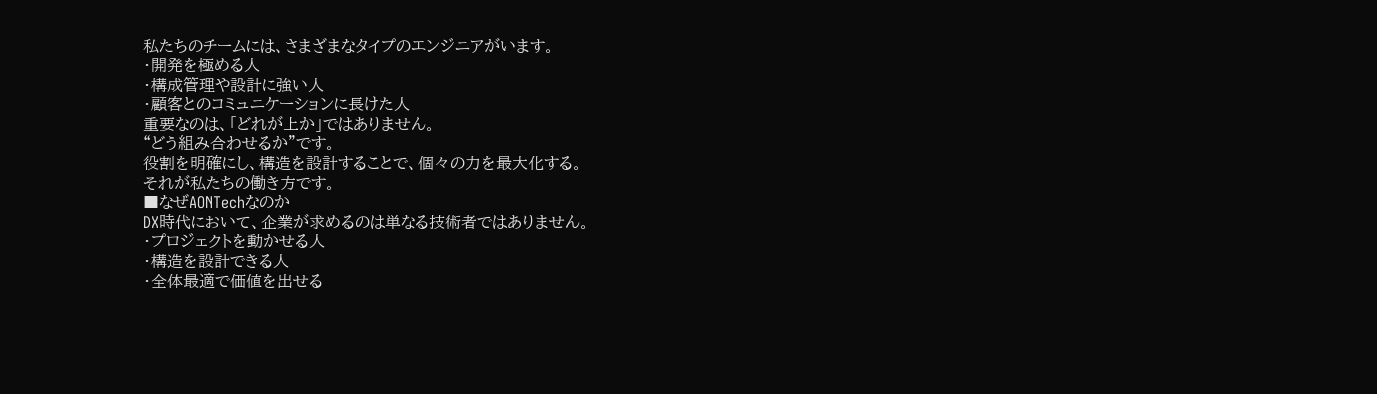私たちのチームには、さまざまなタイプのエンジニアがいます。
・開発を極める人
・構成管理や設計に強い人
・顧客とのコミュニケーションに長けた人
重要なのは、「どれが上か」ではありません。
“どう組み合わせるか”です。
役割を明確にし、構造を設計することで、個々の力を最大化する。
それが私たちの働き方です。
■なぜAONTechなのか
DX時代において、企業が求めるのは単なる技術者ではありません。
・プロジェクトを動かせる人
・構造を設計できる人
・全体最適で価値を出せる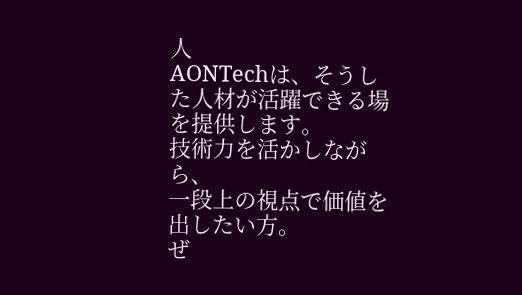人
AONTechは、そうした人材が活躍できる場を提供します。
技術力を活かしながら、
一段上の視点で価値を出したい方。
ぜ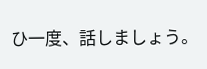ひ一度、話しましょう。